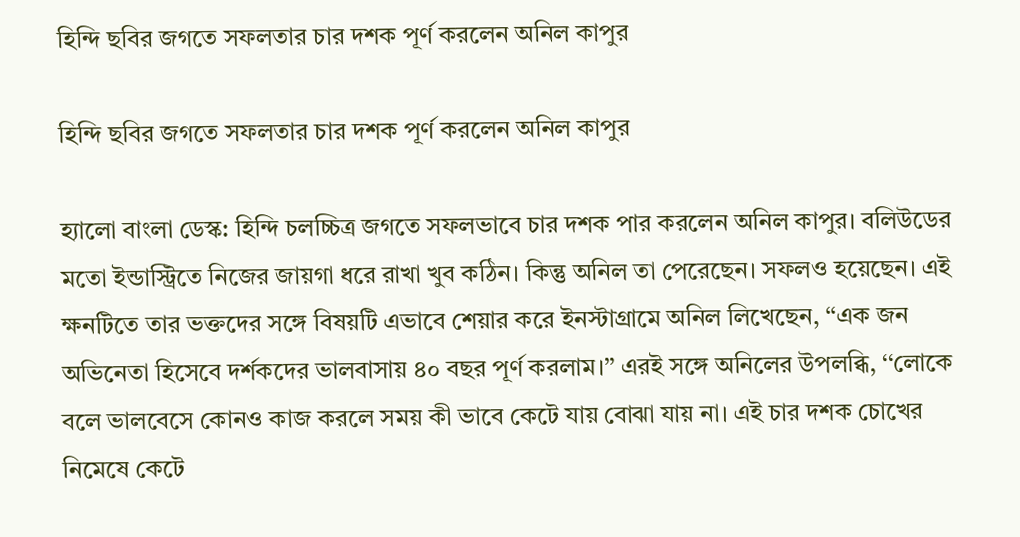হিন্দি ছবির জগতে সফলতার চার দশক পূর্ণ করলেন অনিল কাপুর

হিন্দি ছবির জগতে সফলতার চার দশক পূর্ণ করলেন অনিল কাপুর

হ্যালো বাংলা ডেস্ক: হিন্দি চলচ্চিত্র জগতে সফলভাবে চার দশক পার করলেন অনিল কাপুর। বলিউডের মতো ইন্ডাস্ট্রিতে নিজের জায়গা ধরে রাখা খুব কঠিন। কিন্তু অনিল তা পেরেছেন। সফলও হয়েছেন। এই ক্ষনটিতে তার ভক্তদের সঙ্গে বিষয়টি এভাবে শেয়ার করে ইনস্টাগ্রামে অনিল লিখেছেন, ‘‘এক জন অভিনেতা হিসেবে দর্শকদের ভালবাসায় ৪০ বছর পূর্ণ করলাম।’’ এরই সঙ্গে অনিলের উপলব্ধি, ‘‘লোকে বলে ভালবেসে কোনও কাজ করলে সময় কী ভাবে কেটে যায় বোঝা যায় না। এই চার দশক চোখের নিমেষে কেটে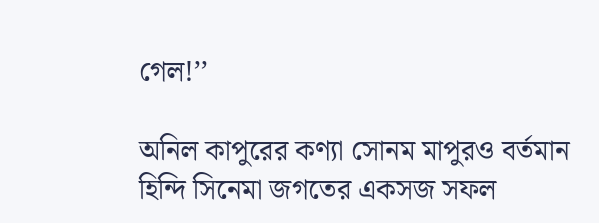গেল!’’

অনিল কাপুরের কণ্যা সোনম মাপুরও বর্তমান হিন্দি সিনেমা জগতের একসজ সফল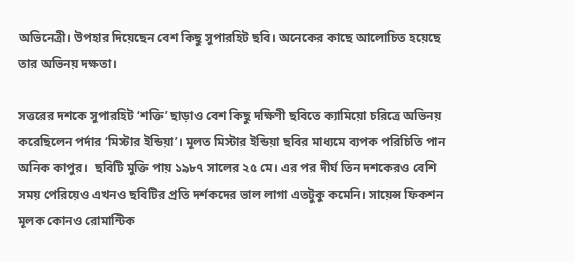অভিনেত্রী। উপহার দিয়েছেন বেশ কিছু সুপারহিট ছবি। অনেকের কাছে আলোচিত হয়েছে তার অভিনয় দক্ষতা।

সত্তরের দশকে সুপারহিট ‘শক্তি’ ছাড়াও বেশ কিছু দক্ষিণী ছবিতে ক্যামিয়ো চরিত্রে অভিনয় করেছিলেন পর্দার ‘মিস্টার ইন্ডিয়া’। মূলত মিস্টার ইন্ডিয়া ছবির মাধ্যমে ব্যপক পরিচিতি পান অনিক কাপুর।  ছবিটি মুক্তি পায় ১৯৮৭ সালের ২৫ মে। এর পর দীর্ঘ তিন দশকেরও বেশি সময় পেরিয়েও এখনও ছবিটির প্রতি দর্শকদের ভাল লাগা এতটুকু কমেনি। সায়েন্স ফিকশন মূলক কোনও রোমান্টিক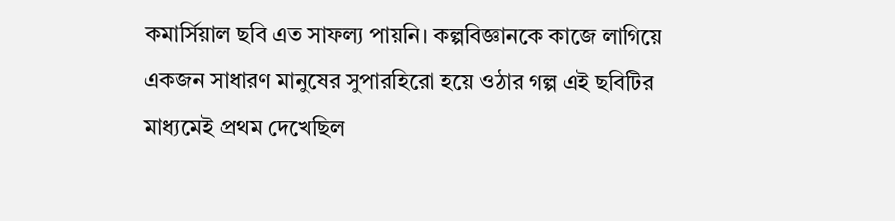কমার্সিয়াল ছবি এত সাফল্য পায়নি। কল্পবিজ্ঞানকে কাজে লাগিয়ে একজন সাধারণ মানুষের সুপারহিরো হয়ে ওঠার গল্প এই ছবিটির মাধ্যমেই প্রথম দেখেছিল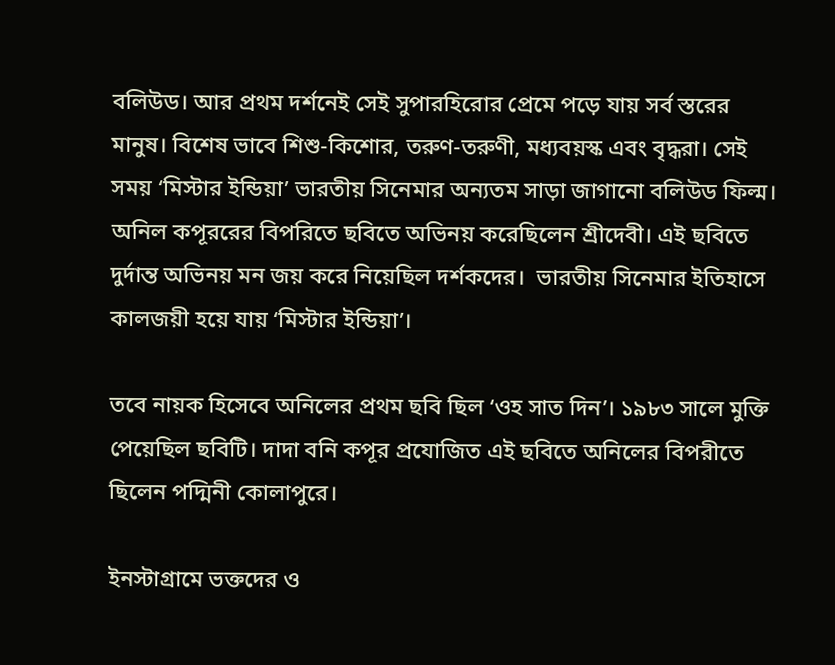বলিউড। আর প্রথম দর্শনেই সেই সুপারহিরোর প্রেমে পড়ে যায় সর্ব স্তরের মানুষ। বিশেষ ভাবে শিশু-কিশোর, তরুণ-তরুণী, মধ্যবয়স্ক এবং বৃদ্ধরা। সেই সময় ‘মিস্টার ইন্ডিয়া’ ভারতীয় সিনেমার অন্যতম সাড়া জাগানো বলিউড ফিল্ম। অনিল কপূররের বিপরিতে ছবিতে অভিনয় করেছিলেন শ্রীদেবী। এই ছবিতে দুর্দান্ত অভিনয় মন জয় করে নিয়েছিল দর্শকদের।  ভারতীয় সিনেমার ইতিহাসে কালজয়ী হয়ে যায় ‘মিস্টার ইন্ডিয়া’।

তবে নায়ক হিসেবে অনিলের প্রথম ছবি ছিল ‘ওহ সাত দিন’। ১৯৮৩ সালে মুক্তি পেয়েছিল ছবিটি। দাদা বনি কপূর প্রযোজিত এই ছবিতে অনিলের বিপরীতে ছিলেন পদ্মিনী কোলাপুরে।

ইনস্টাগ্রামে ভক্তদের ও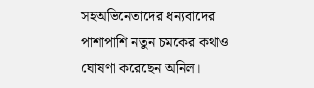সহঅভিনেতাদের ধন্যবাদের পাশাপাশি নতুন চমকের কথাও ঘোষণা করেছেন অনিল।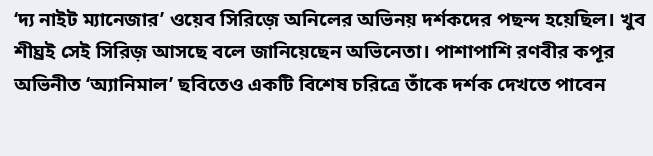‘দ্য নাইট ম্যানেজার’ ওয়েব সিরিজ়ে অনিলের অভিনয় দর্শকদের পছন্দ হয়েছিল। খুব শীঘ্রই সেই সিরিজ় আসছে বলে জানিয়েছেন অভিনেতা। পাশাপাশি রণবীর কপূর অভিনীত ‘অ্যানিমাল’ ছবিতেও একটি বিশেষ চরিত্রে তাঁকে দর্শক দেখতে পাবেন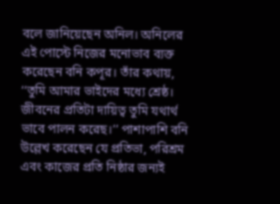বলে জানিয়েছেন অনিল। অনিলের এই পোস্টে নিজের মনোভাব ব্যক্ত করেছেন বনি কপূর। তাঁর কথায়, ‘‘তুমি আমার ভাইদের মধ্যে শ্রেষ্ঠ। জীবনের প্রতিটা দায়িত্ব তুমি যথার্থ ভাবে পালন করেছ।’’ পাশাপাশি বনি উল্লেখ করেছেন যে প্রতিভা, পরিশ্রম এবং কাজের প্রতি নিষ্ঠার জন্যই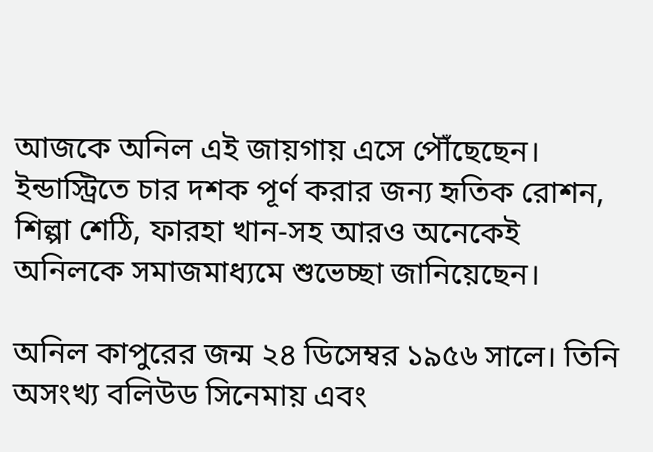আজকে অনিল এই জায়গায় এসে পৌঁছেছেন। ইন্ডাস্ট্রিতে চার দশক পূর্ণ করার জন্য হৃতিক রোশন, শিল্পা শেঠি, ফারহা খান-সহ আরও অনেকেই অনিলকে সমাজমাধ্যমে শুভেচ্ছা জানিয়েছেন।

অনিল কাপুরের জন্ম ২৪ ডিসেম্বর ১৯৫৬ সালে। তিনি অসংখ্য বলিউড সিনেমায় এবং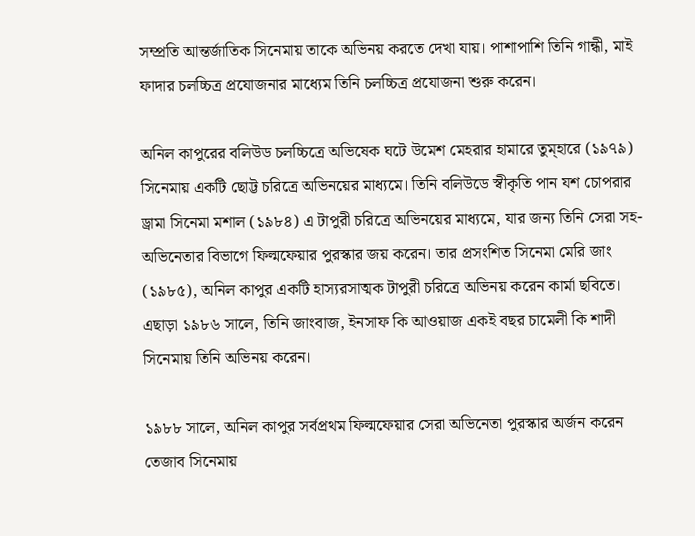সম্প্রতি আন্তর্জাতিক সিনেমায় তাকে অভিনয় করতে দেখা যায়। পাশাপাশি তিনি গান্ধী, মাই ফাদার চলচ্চিত্র প্রযোজনার মাধ্যেম তিনি চলচ্চিত্র প্রযোজনা শুরু করেন।

অনিল কাপুরের বলিউড চলচ্চিত্রে অভিষেক ঘটে উমেশ মেহরার হামারে তুম্‌হারে (১৯৭৯) সিনেমায় একটি ছোট্ট চরিত্রে অভিনয়ের মাধ্যমে। তিনি বলিউডে স্বীকৃতি পান যশ চোপরার ড্রামা সিনেমা মশাল (১৯৮৪) এ টাপুরী চরিত্রে অভিনয়ের মাধ্যমে, যার জন্য তিনি সেরা সহ-অভিনেতার বিভাগে ফিল্মফেয়ার পুরস্কার জয় করেন। তার প্রসংশিত সিনেমা মেরি জাং (১৯৮৫), অনিল কাপুর একটি হাস্যরসাত্মক টাপুরী চরিত্রে অভিনয় করেন কার্মা ছবিতে। এছাড়া ১৯৮৬ সালে, তিনি জাংবাজ, ইনসাফ কি আওয়াজ একই বছর চামেলী কি শাদী সিনেমায় তিনি অভিনয় করেন।

১৯৮৮ সালে, অনিল কাপুর সর্বপ্রথম ফিল্মফেয়ার সেরা অভিনেতা পুরস্কার অর্জন করেন তেজাব সিনেমায়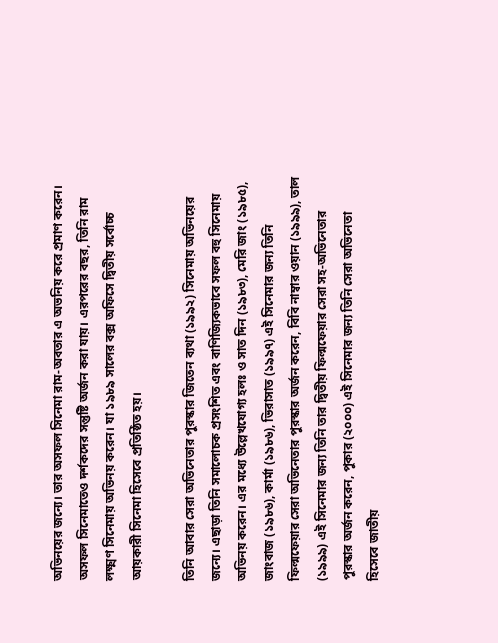অভিনয়ের জন্যে। তার অসফল সিনেমা রাম-অবতার এ অভনিয় করে প্রমাণ করেন। অসফল সিনেমাতেও দর্শকদের সন্তুষ্টি অর্জন করা যায়। এরপরের বছর, তিনি রাম লক্ষ্মণ সিনেমায় অভিনয় করেন। যা ১৯৮৯ সালের বক্স অফিসে দ্বিতীয় সর্বোচ্চ আয়কারী সিনেমা হিসেবে প্রতিষ্ঠিত হয়।

তিনি আবার সেরা অভিনেতার পুরস্কার জিতেন ব্যথা (১৯৯২) সিনেমায় অভিনয়ের জন্যে। এছাড়া তিনি সমালোচক প্রসংশিত এবং বাণিজ্যিকভাবে সফল বহু সিনেমায় অভিনয় করেন। এর মধ্যে উল্লেখযোগ্য হলঃ ও সাত দিন (১৯৮৩), মেরি জাং (১৯৮৫), জাংবাজ (১৯৮৬), কার্মা (১৯৮৬), ভিরাসাত (১৯৯৭) এই সিনেমার জন্য তিনি ফিল্মফেয়ার সেরা অভিনেতার পুরস্কার অর্জন করেন, বিবি নাম্বার ওয়ান (১৯৯৯), তাল (১৯৯৯) এই সিনেমার জন্য তিনি তার দ্বিতীয় ফিল্মফেয়ার সেরা সহ-অভিনেতার পুরস্কার অর্জন করেন, পুকার (২০০০) এই সিনেমার জন্য তিনি সেরা অভিনেতা হিসেবে জাতীয়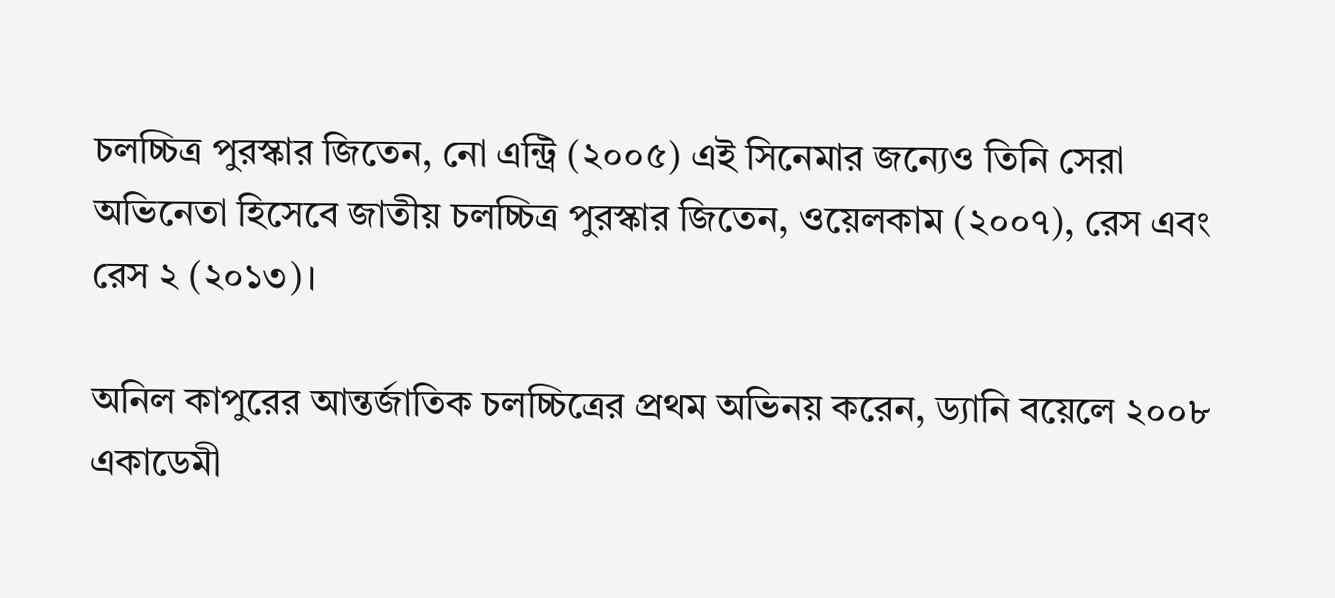চলচ্চিত্র পুরস্কার জিতেন, নো এন্ট্রি (২০০৫) এই সিনেমার জন্যেও তিনি সেরা অভিনেতা হিসেবে জাতীয় চলচ্চিত্র পুরস্কার জিতেন, ওয়েলকাম (২০০৭), রেস এবং রেস ২ (২০১৩)।

অনিল কাপুরের আন্তর্জাতিক চলচ্চিত্রের প্রথম অভিনয় করেন, ড্যানি বয়েলে ২০০৮ একাডেমী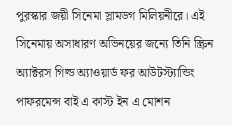পুরস্কার জয়ী সিনেমা স্লামডগ মিলিয়নীরে। এই সিনেমায় অসাধারণ অভিনয়ের জন্যে তিনি স্ক্রিন অ্যাক্টরস গিল্ড অ্যাওয়ার্ড ফর আউটস্ট্যান্ডিং পাফরমেন্স বাই এ কাস্ট ইন এ মোশন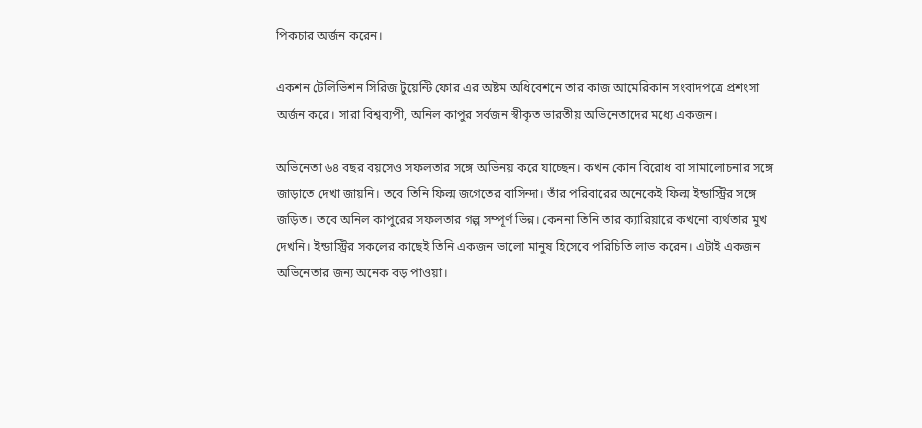পিকচার অর্জন করেন।

একশন টেলিভিশন সিরিজ টুয়েন্টি ফোর এর অষ্টম অধিবেশনে তার কাজ আমেরিকান সংবাদপত্রে প্রশংসা অর্জন করে। সারা বিশ্বব্যপী, অনিল কাপুর সর্বজন স্বীকৃত ভারতীয় অভিনেতাদের মধ্যে একজন।

অভিনেতা ৬৪ বছর বয়সেও সফলতার সঙ্গে অভিনয় করে যাচ্ছেন। কখন কোন বিরোধ বা সামালোচনার সঙ্গে জাড়াতে দেখা জায়নি। তবে তিনি ফিল্ম জগেতের বাসিন্দা। তাঁর পরিবারের অনেকেই ফিল্ম ইন্ডাস্ট্রির সঙ্গে জড়িত। তবে অনিল কাপুরের সফলতার গল্প সম্পূর্ণ ভিন্ন। কেননা তিনি তার ক্যারিয়ারে কখনো ব্যর্থতার মুখ দেখনি। ইন্ডাস্ট্রির সকলের কাছেই তিনি একজন ভালো মানুষ হিসেবে পরিচিতি লাভ করেন। এটাই একজন অভিনেতার জন্য অনেক বড় পাওয়া।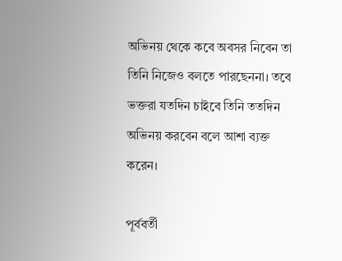অভিনয় থেকে কবে অবসর নিবেন তা তিনি নিজেও বলতে পারছেননা। তবে ভক্তরা যতদিন চাইবে তিনি ততদিন অভিনয় করবেন বলে আশা ব্যক্ত করেন।

পূর্ববর্তী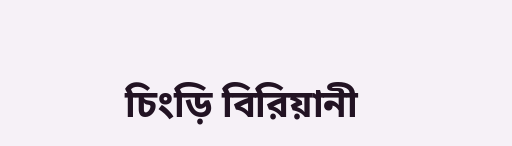চিংড়ি বিরিয়ানী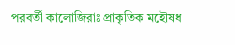পরবর্তী কালোজিরাঃ প্রাকৃতিক মহৌষধ